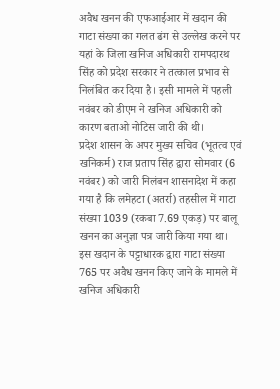अवैध खनन की एफआईआर में खदान की गाटा संख्या का गलत ढंग से उल्लेख करने पर यहां के जिला खनिज अधिकारी रामपदारथ सिंह को प्रदेश सरकार ने तत्काल प्रभाव से निलंबित कर दिया है। इसी मामले में पहली नवंबर को डीएम ने खनिज अधिकारी को कारण बताओ नोटिस जारी की थी।
प्रदेश शासन के अपर मुख्य सचिव (भूतत्व एवं खनिकर्म) राज प्रताप सिंह द्वारा सोमवार (6 नवंबर) को जारी निलंबन शासनादेश में कहा गया है कि लमेहटा (अतर्रा) तहसील में गाटा संख्या 1039 (रकबा 7.69 एकड़) पर बालू खनन का अनुज्ञा पत्र जारी किया गया था। इस खदान के पट्टाधारक द्वारा गाटा संख्या 765 पर अवैध खनन किए जाने के मामले में खनिज अधिकारी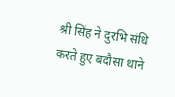श्री सिंह ने दुरभि संधि करते हुए बदौसा थाने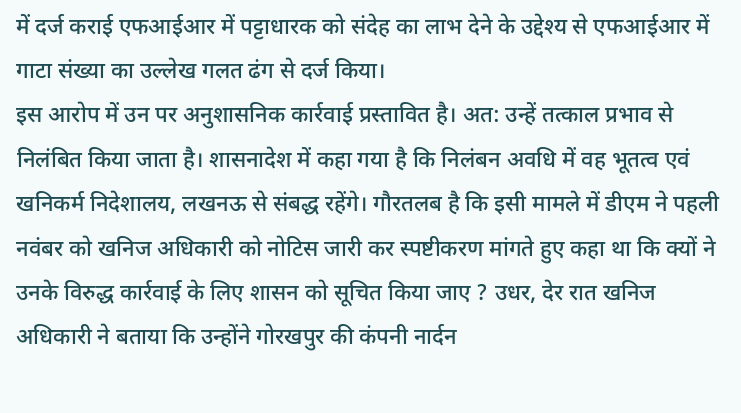में दर्ज कराई एफआईआर में पट्टाधारक को संदेह का लाभ देने के उद्देश्य से एफआईआर में गाटा संख्या का उल्लेख गलत ढंग से दर्ज किया।
इस आरोप में उन पर अनुशासनिक कार्रवाई प्रस्तावित है। अत: उन्हें तत्काल प्रभाव से निलंबित किया जाता है। शासनादेश में कहा गया है कि निलंबन अवधि में वह भूतत्व एवं खनिकर्म निदेशालय, लखनऊ से संबद्ध रहेंगे। गौरतलब है कि इसी मामले में डीएम ने पहली नवंबर को खनिज अधिकारी को नोटिस जारी कर स्पष्टीकरण मांगते हुए कहा था कि क्यों ने उनके विरुद्ध कार्रवाई के लिए शासन को सूचित किया जाए ? उधर, देर रात खनिज अधिकारी ने बताया कि उन्होंने गोरखपुर की कंपनी नार्दन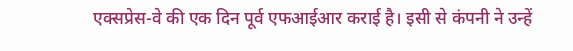एक्सप्रेस-वे की एक दिन पूर्व एफआईआर कराई है। इसी से कंपनी ने उन्हें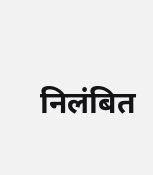निलंबित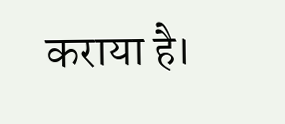कराया है।